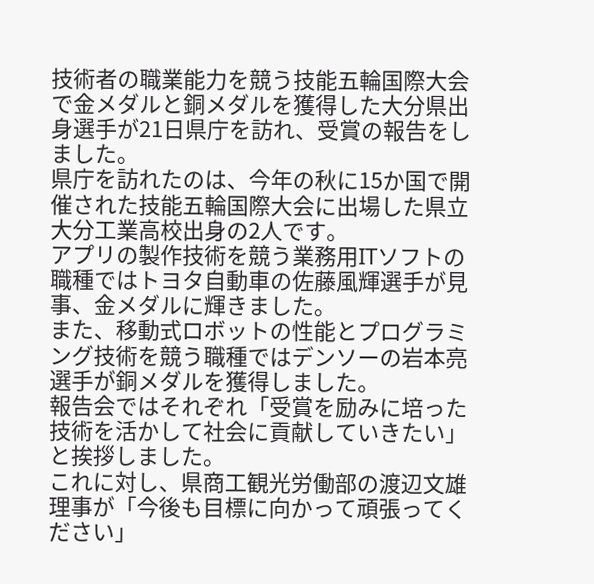技術者の職業能力を競う技能五輪国際大会で金メダルと銅メダルを獲得した大分県出身選手が21日県庁を訪れ、受賞の報告をしました。
県庁を訪れたのは、今年の秋に15か国で開催された技能五輪国際大会に出場した県立大分工業高校出身の2人です。
アプリの製作技術を競う業務用ITソフトの職種ではトヨタ自動車の佐藤風輝選手が見事、金メダルに輝きました。
また、移動式ロボットの性能とプログラミング技術を競う職種ではデンソーの岩本亮選手が銅メダルを獲得しました。
報告会ではそれぞれ「受賞を励みに培った技術を活かして社会に貢献していきたい」と挨拶しました。
これに対し、県商工観光労働部の渡辺文雄理事が「今後も目標に向かって頑張ってください」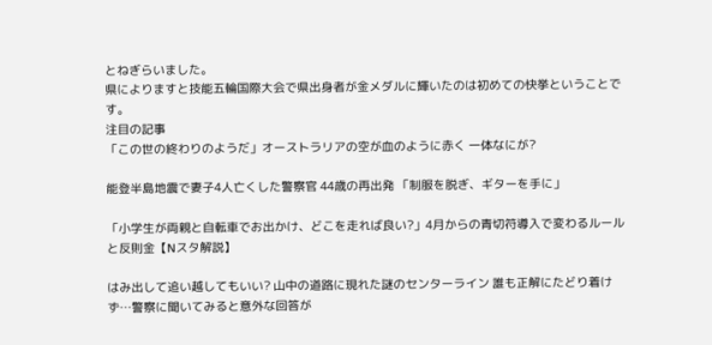とねぎらいました。
県によりますと技能五輪国際大会で県出身者が金メダルに輝いたのは初めての快挙ということです。
注目の記事
「この世の終わりのようだ」オーストラリアの空が血のように赤く 一体なにが?

能登半島地震で妻子4人亡くした警察官 44歳の再出発 「制服を脱ぎ、ギターを手に」

「小学生が両親と自転車でお出かけ、どこを走れば良い?」4月からの青切符導入で変わるルールと反則金【Nスタ解説】

はみ出して追い越してもいい? 山中の道路に現れた謎のセンターライン 誰も正解にたどり着けず…警察に聞いてみると意外な回答が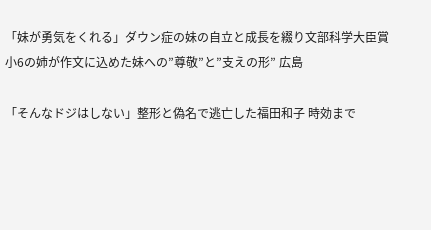「妹が勇気をくれる」ダウン症の妹の自立と成長を綴り文部科学大臣賞 小6の姉が作文に込めた妹への”尊敬”と”支えの形” 広島

「そんなドジはしない」整形と偽名で逃亡した福田和子 時効まで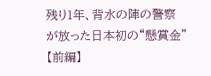残り1年、背水の陣の警察が放った日本初の“懸賞金”【前編】